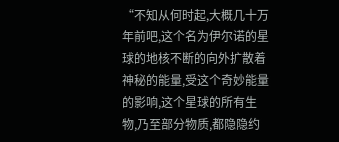“不知从何时起,大概几十万年前吧,这个名为伊尔诺的星球的地核不断的向外扩散着神秘的能量,受这个奇妙能量的影响,这个星球的所有生物,乃至部分物质,都隐隐约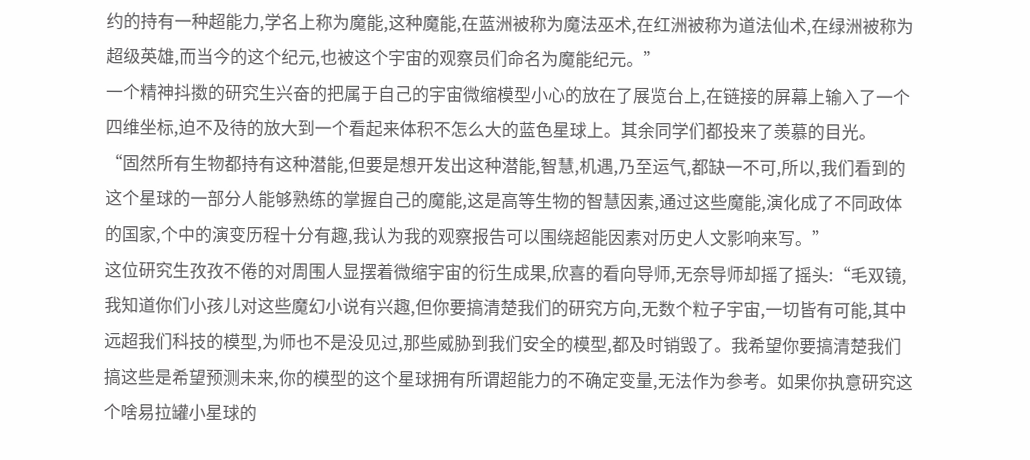约的持有一种超能力,学名上称为魔能,这种魔能,在蓝洲被称为魔法巫术,在红洲被称为道法仙术,在绿洲被称为超级英雄,而当今的这个纪元,也被这个宇宙的观察员们命名为魔能纪元。”
一个精神抖擞的研究生兴奋的把属于自己的宇宙微缩模型小心的放在了展览台上,在链接的屏幕上输入了一个四维坐标,迫不及待的放大到一个看起来体积不怎么大的蓝色星球上。其余同学们都投来了羡慕的目光。
“固然所有生物都持有这种潜能,但要是想开发出这种潜能,智慧,机遇,乃至运气,都缺一不可,所以,我们看到的这个星球的一部分人能够熟练的掌握自己的魔能,这是高等生物的智慧因素,通过这些魔能,演化成了不同政体的国家,个中的演变历程十分有趣,我认为我的观察报告可以围绕超能因素对历史人文影响来写。”
这位研究生孜孜不倦的对周围人显摆着微缩宇宙的衍生成果,欣喜的看向导师,无奈导师却摇了摇头:“毛双镜,我知道你们小孩儿对这些魔幻小说有兴趣,但你要搞清楚我们的研究方向,无数个粒子宇宙,一切皆有可能,其中远超我们科技的模型,为师也不是没见过,那些威胁到我们安全的模型,都及时销毁了。我希望你要搞清楚我们搞这些是希望预测未来,你的模型的这个星球拥有所谓超能力的不确定变量,无法作为参考。如果你执意研究这个啥易拉罐小星球的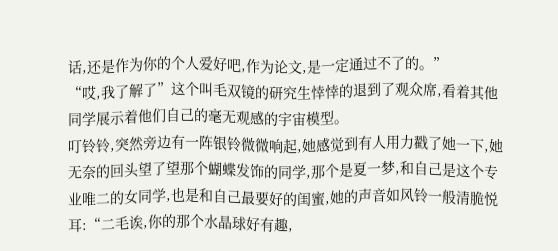话,还是作为你的个人爱好吧,作为论文,是一定通过不了的。”
“哎,我了解了”这个叫毛双镜的研究生悻悻的退到了观众席,看着其他同学展示着他们自己的毫无观感的宇宙模型。
叮铃铃,突然旁边有一阵银铃微微响起,她感觉到有人用力戳了她一下,她无奈的回头望了望那个蝴蝶发饰的同学,那个是夏一梦,和自己是这个专业唯二的女同学,也是和自己最要好的闺蜜,她的声音如风铃一般清脆悦耳:“二毛诶,你的那个水晶球好有趣,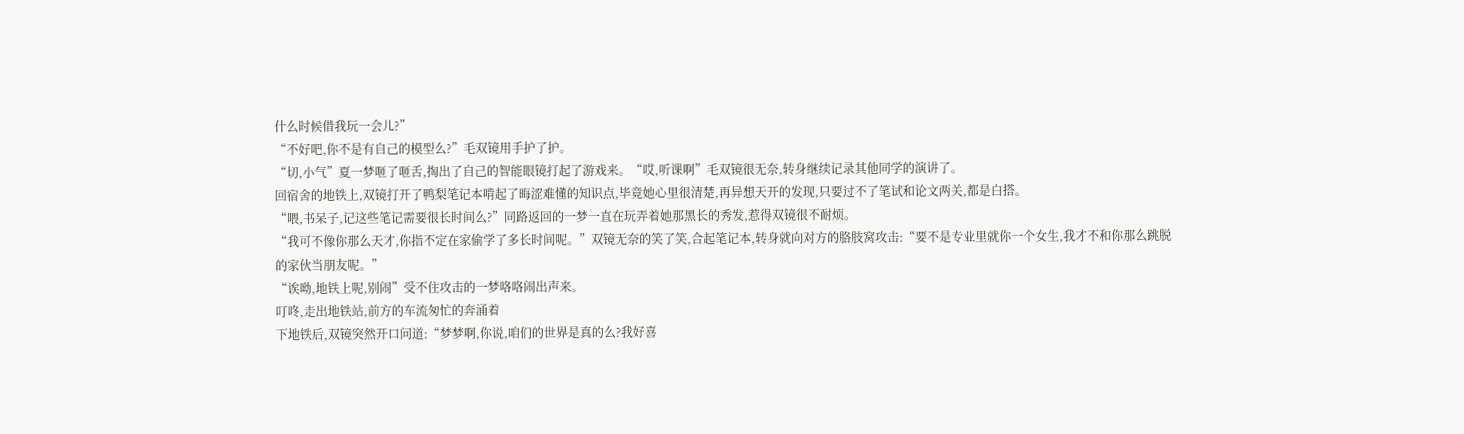什么时候借我玩一会儿?”
“不好吧,你不是有自己的模型么?”毛双镜用手护了护。
“切,小气”夏一梦咂了咂舌,掏出了自己的智能眼镜打起了游戏来。“哎,听课啊”毛双镜很无奈,转身继续记录其他同学的演讲了。
回宿舍的地铁上,双镜打开了鸭梨笔记本啃起了晦涩难懂的知识点,毕竟她心里很清楚,再异想天开的发现,只要过不了笔试和论文两关,都是白搭。
“喂,书呆子,记这些笔记需要很长时间么?”同路返回的一梦一直在玩弄着她那黑长的秀发,惹得双镜很不耐烦。
“我可不像你那么天才,你指不定在家偷学了多长时间呢。”双镜无奈的笑了笑,合起笔记本,转身就向对方的胳肢窝攻击:“要不是专业里就你一个女生,我才不和你那么跳脱的家伙当朋友呢。”
“诶呦,地铁上呢,别闹”受不住攻击的一梦咯咯闹出声来。
叮咚,走出地铁站,前方的车流匆忙的奔涌着
下地铁后,双镜突然开口问道:“梦梦啊,你说,咱们的世界是真的么?我好喜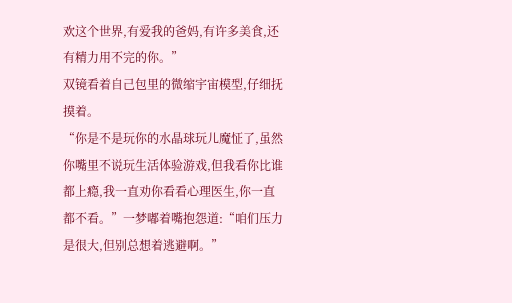欢这个世界,有爱我的爸妈,有许多美食,还有精力用不完的你。”
双镜看着自己包里的微缩宇宙模型,仔细抚摸着。
“你是不是玩你的水晶球玩儿魔怔了,虽然你嘴里不说玩生活体验游戏,但我看你比谁都上瘾,我一直劝你看看心理医生,你一直都不看。”一梦嘟着嘴抱怨道:“咱们压力是很大,但别总想着逃避啊。”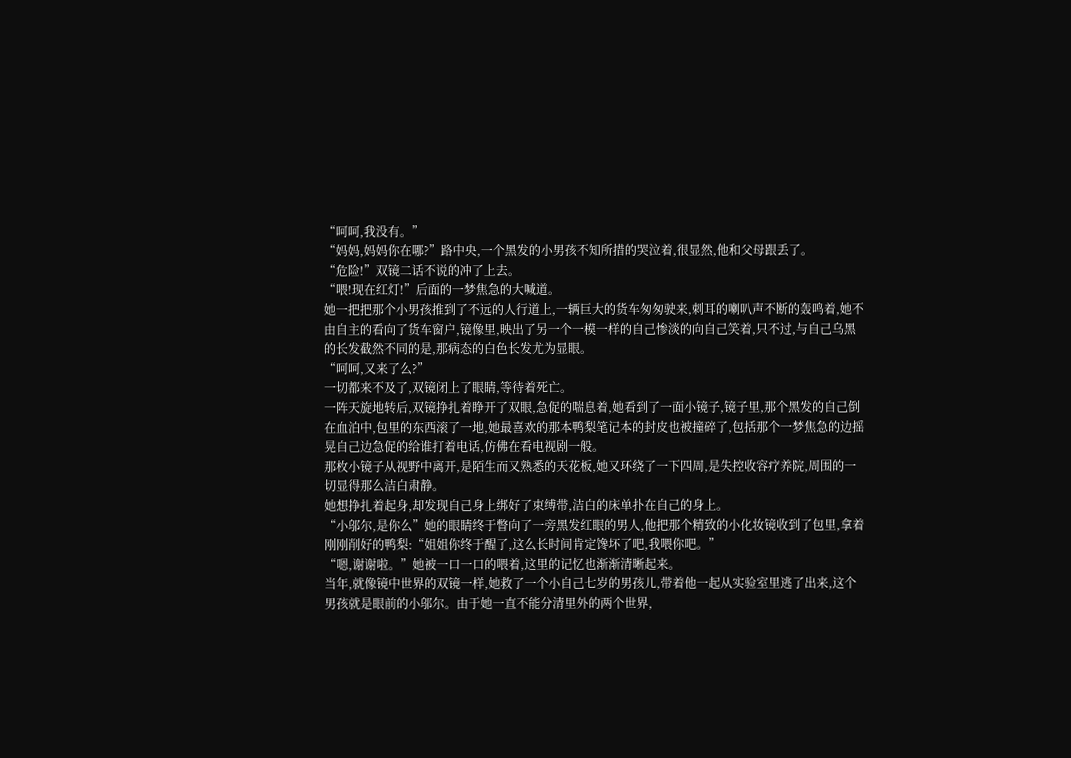“呵呵,我没有。”
“妈妈,妈妈你在哪?”路中央,一个黑发的小男孩不知所措的哭泣着,很显然,他和父母跟丢了。
“危险!”双镜二话不说的冲了上去。
“喂!现在红灯!”后面的一梦焦急的大喊道。
她一把把那个小男孩推到了不远的人行道上,一辆巨大的货车匆匆驶来,刺耳的喇叭声不断的轰鸣着,她不由自主的看向了货车窗户,镜像里,映出了另一个一模一样的自己惨淡的向自己笑着,只不过,与自己乌黑的长发截然不同的是,那病态的白色长发尤为显眼。
“呵呵,又来了么?”
一切都来不及了,双镜闭上了眼睛,等待着死亡。
一阵天旋地转后,双镜挣扎着睁开了双眼,急促的喘息着,她看到了一面小镜子,镜子里,那个黑发的自己倒在血泊中,包里的东西滚了一地,她最喜欢的那本鸭梨笔记本的封皮也被撞碎了,包括那个一梦焦急的边摇晃自己边急促的给谁打着电话,仿佛在看电视剧一般。
那枚小镜子从视野中离开,是陌生而又熟悉的天花板,她又环绕了一下四周,是失控收容疗养院,周围的一切显得那么洁白肃静。
她想挣扎着起身,却发现自己身上绑好了束缚带,洁白的床单扑在自己的身上。
“小邬尔,是你么”她的眼睛终于瞥向了一旁黑发红眼的男人,他把那个精致的小化妆镜收到了包里,拿着刚刚削好的鸭梨:“姐姐你终于醒了,这么长时间肯定馋坏了吧,我喂你吧。”
“嗯,谢谢啦。”她被一口一口的喂着,这里的记忆也渐渐清晰起来。
当年,就像镜中世界的双镜一样,她救了一个小自己七岁的男孩儿,带着他一起从实验室里逃了出来,这个男孩就是眼前的小邬尔。由于她一直不能分清里外的两个世界,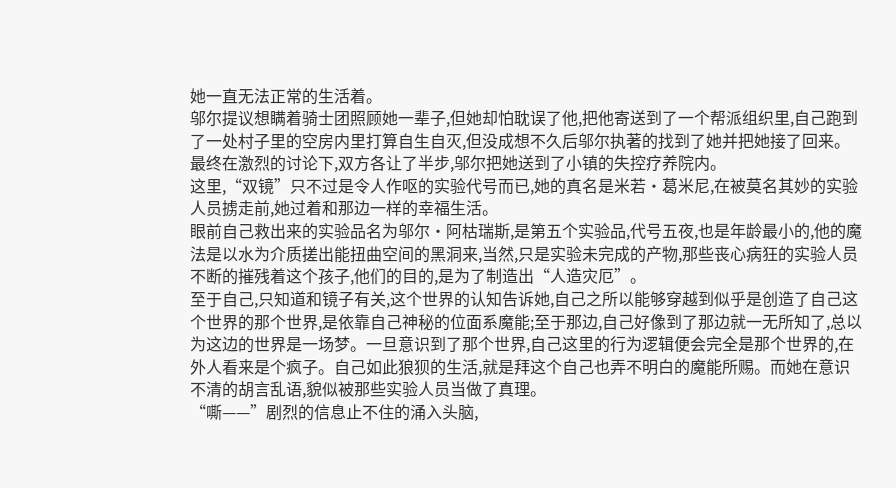她一直无法正常的生活着。
邬尔提议想瞒着骑士团照顾她一辈子,但她却怕耽误了他,把他寄送到了一个帮派组织里,自己跑到了一处村子里的空房内里打算自生自灭,但没成想不久后邬尔执著的找到了她并把她接了回来。最终在激烈的讨论下,双方各让了半步,邬尔把她送到了小镇的失控疗养院内。
这里,“双镜”只不过是令人作呕的实验代号而已,她的真名是米若·葛米尼,在被莫名其妙的实验人员掳走前,她过着和那边一样的幸福生活。
眼前自己救出来的实验品名为邬尔·阿枯瑞斯,是第五个实验品,代号五夜,也是年龄最小的,他的魔法是以水为介质搓出能扭曲空间的黑洞来,当然,只是实验未完成的产物,那些丧心病狂的实验人员不断的摧残着这个孩子,他们的目的,是为了制造出“人造灾厄”。
至于自己,只知道和镜子有关,这个世界的认知告诉她,自己之所以能够穿越到似乎是创造了自己这个世界的那个世界,是依靠自己神秘的位面系魔能;至于那边,自己好像到了那边就一无所知了,总以为这边的世界是一场梦。一旦意识到了那个世界,自己这里的行为逻辑便会完全是那个世界的,在外人看来是个疯子。自己如此狼狈的生活,就是拜这个自己也弄不明白的魔能所赐。而她在意识不清的胡言乱语,貌似被那些实验人员当做了真理。
“嘶——”剧烈的信息止不住的涌入头脑,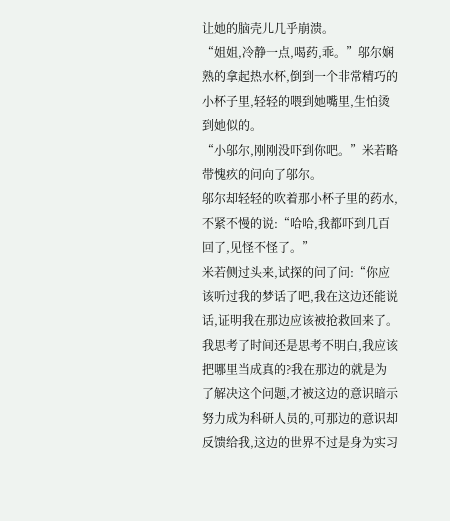让她的脑壳儿几乎崩溃。
“姐姐,冷静一点,喝药,乖。”邬尔娴熟的拿起热水杯,倒到一个非常精巧的小杯子里,轻轻的喂到她嘴里,生怕烫到她似的。
“小邬尔,刚刚没吓到你吧。”米若略带愧疚的问向了邬尔。
邬尔却轻轻的吹着那小杯子里的药水,不紧不慢的说:“哈哈,我都吓到几百回了,见怪不怪了。”
米若侧过头来,试探的问了问:“你应该听过我的梦话了吧,我在这边还能说话,证明我在那边应该被抢救回来了。我思考了时间还是思考不明白,我应该把哪里当成真的?我在那边的就是为了解决这个问题,才被这边的意识暗示努力成为科研人员的,可那边的意识却反馈给我,这边的世界不过是身为实习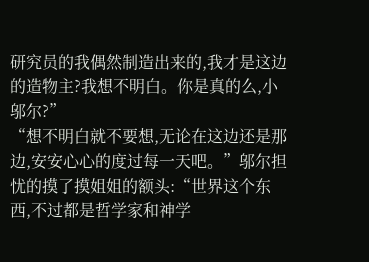研究员的我偶然制造出来的,我才是这边的造物主?我想不明白。你是真的么,小邬尔?”
“想不明白就不要想,无论在这边还是那边,安安心心的度过每一天吧。”邬尔担忧的摸了摸姐姐的额头:“世界这个东西,不过都是哲学家和神学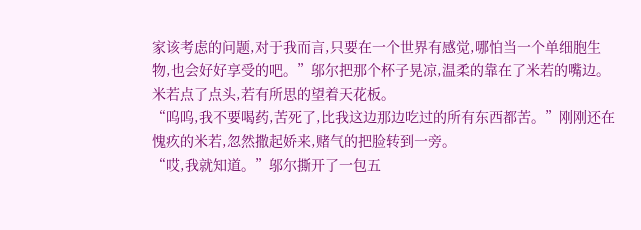家该考虑的问题,对于我而言,只要在一个世界有感觉,哪怕当一个单细胞生物,也会好好享受的吧。”邬尔把那个杯子晃凉,温柔的靠在了米若的嘴边。
米若点了点头,若有所思的望着天花板。
“呜呜,我不要喝药,苦死了,比我这边那边吃过的所有东西都苦。”刚刚还在愧疚的米若,忽然撒起娇来,赌气的把脸转到一旁。
“哎,我就知道。”邬尔撕开了一包五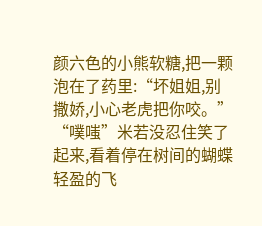颜六色的小熊软糖,把一颗泡在了药里:“坏姐姐,别撒娇,小心老虎把你咬。”
“噗嗤”米若没忍住笑了起来,看着停在树间的蝴蝶轻盈的飞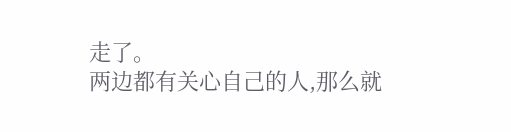走了。
两边都有关心自己的人,那么就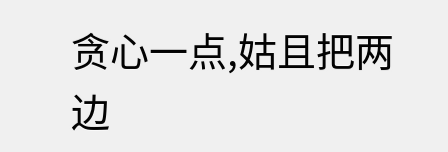贪心一点,姑且把两边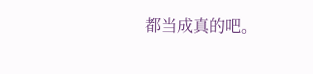都当成真的吧。